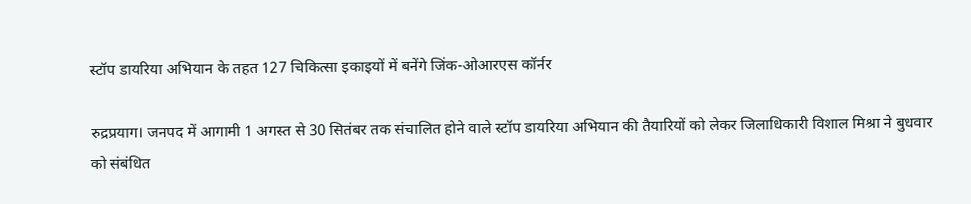स्टॉप डायरिया अभियान के तहत 127 चिकित्सा इकाइयों में बनेंगे जिंक-ओआरएस कॉर्नर

रुद्रप्रयाग। जनपद में आगामी 1 अगस्त से 30 सितंबर तक संचालित होने वाले स्टॉप डायरिया अभियान की तैयारियों को लेकर जिलाधिकारी विशाल मिश्रा ने बुधवार को संबंधित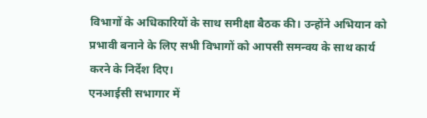विभागों के अधिकारियों के साथ समीक्षा बैठक की। उन्होंने अभियान को प्रभावी बनाने के लिए सभी विभागों को आपसी समन्वय के साथ कार्य करने के निर्देश दिए।
एनआईसी सभागार में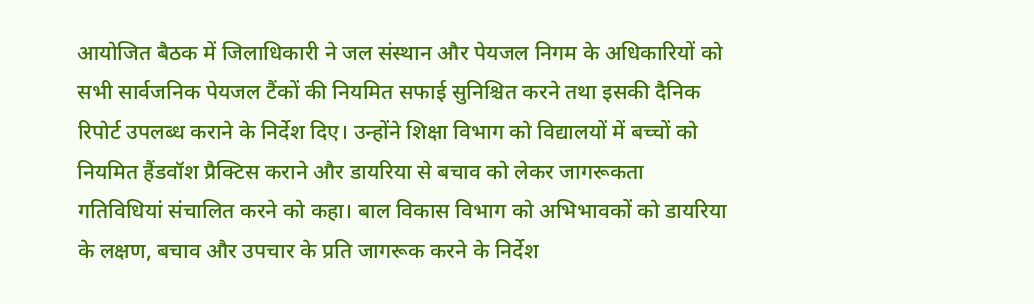आयोजित बैठक में जिलाधिकारी ने जल संस्थान और पेयजल निगम के अधिकारियों को सभी सार्वजनिक पेयजल टैंकों की नियमित सफाई सुनिश्चित करने तथा इसकी दैनिक रिपोर्ट उपलब्ध कराने के निर्देश दिए। उन्होंने शिक्षा विभाग को विद्यालयों में बच्चों को नियमित हैंडवॉश प्रैक्टिस कराने और डायरिया से बचाव को लेकर जागरूकता गतिविधियां संचालित करने को कहा। बाल विकास विभाग को अभिभावकों को डायरिया के लक्षण, बचाव और उपचार के प्रति जागरूक करने के निर्देश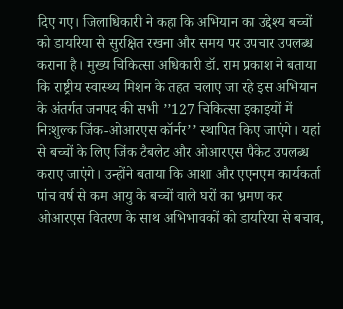दिए गए। जिलाधिकारी ने कहा कि अभियान का उद्देश्य बच्चों को डायरिया से सुरक्षित रखना और समय पर उपचार उपलब्ध कराना है। मुख्य चिकित्सा अधिकारी डॉ. राम प्रकाश ने बताया कि राष्ट्रीय स्वास्थ्य मिशन के तहत चलाए जा रहे इस अभियान के अंतर्गत जनपद की सभी ’’127 चिकित्सा इकाइयों में निःशुल्क जिंक-ओआरएस कॉर्नर’’ स्थापित किए जाएंगे। यहां से बच्चों के लिए जिंक टैबलेट और ओआरएस पैकेट उपलब्ध कराए जाएंगे। उन्होंने बताया कि आशा और एएनएम कार्यकर्ता पांच वर्ष से कम आयु के बच्चों वाले घरों का भ्रमण कर ओआरएस वितरण के साथ अभिभावकों को डायरिया से बचाव,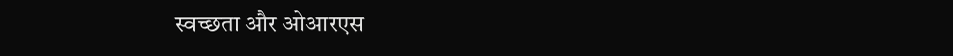स्वच्छता और ओआरएस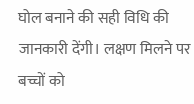घोल बनाने की सही विधि की जानकारी देंगी। लक्षण मिलने पर बच्चों को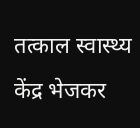तत्काल स्वास्थ्य केंद्र भेजकर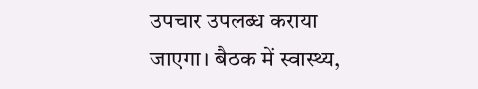उपचार उपलब्ध कराया जाएगा। बैठक में स्वास्थ्य,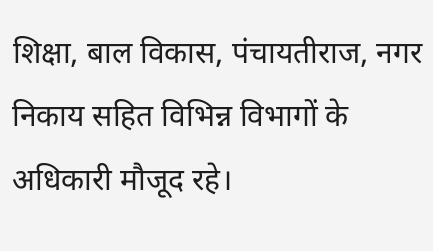शिक्षा, बाल विकास, पंचायतीराज, नगर निकाय सहित विभिन्न विभागों के अधिकारी मौजूद रहे।